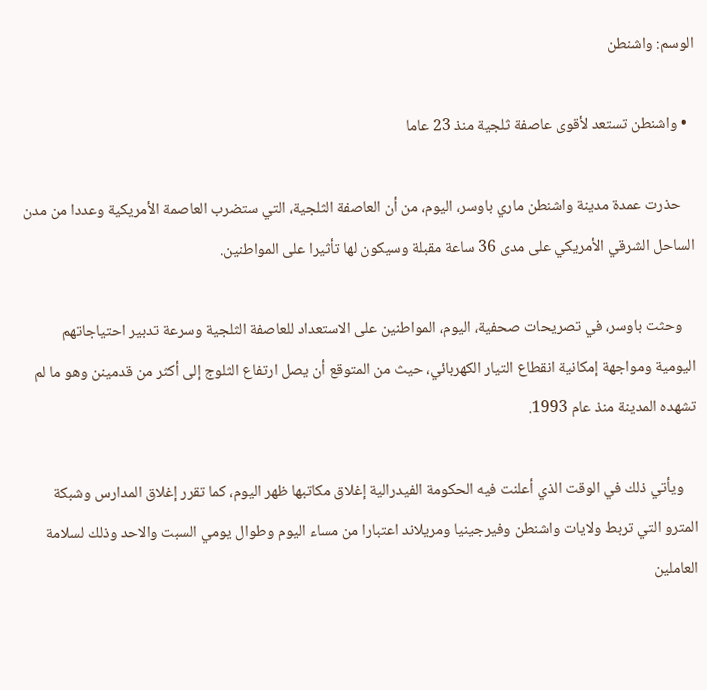الوسم: واشنطن

  • واشنطن تستعد لأقوى عاصفة ثلجية منذ 23 عاما

    حذرت عمدة مدينة واشنطن ماري باوسر، اليوم، من أن العاصفة الثلجية، التي ستضرب العاصمة الأمريكية وعددا من مدن الساحل الشرقي الأمريكي على مدى 36 ساعة مقبلة وسيكون لها تأثيرا على المواطنين.

    وحثت باوسر، في تصريحات صحفية، اليوم، المواطنين على الاستعداد للعاصفة الثلجية وسرعة تدبير احتياجاتهم اليومية ومواجهة إمكانية انقطاع التيار الكهربائي، حيث من المتوقع أن يصل ارتفاع الثلوج إلى أكثر من قدمينن وهو ما لم تشهده المدينة منذ عام 1993.

    ويأتي ذلك في الوقت الذي أعلنت فيه الحكومة الفيدرالية إغلاق مكاتبها ظهر اليوم، كما تقرر إغلاق المدارس وشبكة المترو التي تربط ولايات واشنطن وفيرجينيا ومريلاند اعتبارا من مساء اليوم وطوال يومي السبت والاحد وذلك لسلامة العاملين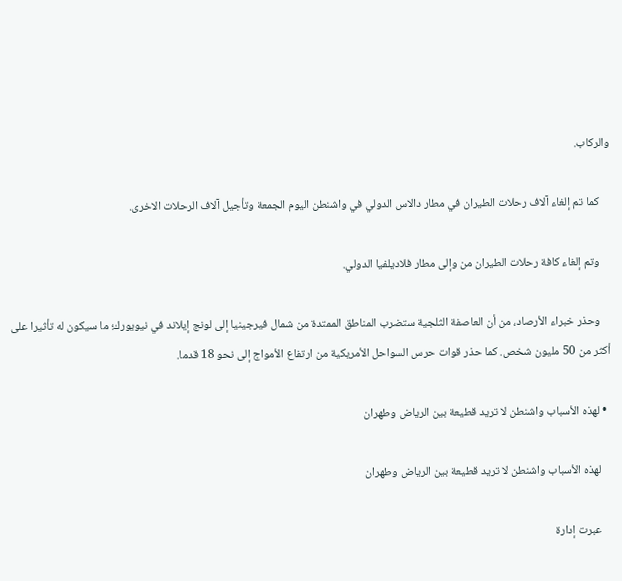والركاب.

    كما تم إلغاء آلاف رحلات الطيران في مطار دالاس الدولي في واشنطن اليوم الجمعة وتأجيل آلاف الرحلات الاخرى.

    وتم إلغاء كافة رحلات الطيران من وإلى مطار فلاديلفيا الدولي.

    وحذر خبراء الأرصاد، من أن العاصفة الثلجية ستضرب المناطق الممتدة من شمال فيرجينيا إلى لونج إيلاند في نيويورك؛ ما سيكون له تأثيرا على أكثر من 50 مليون شخص. كما حذر قوات حرس السواحل الأمريكية من ارتفاع الأمواج إلى نحو 18 قدما.

  • لهذه الأسباب واشنطن لا تريد قطيعة بين الرياض وطهران

    لهذه الأسباب واشنطن لا تريد قطيعة بين الرياض وطهران

    عبرت إدارة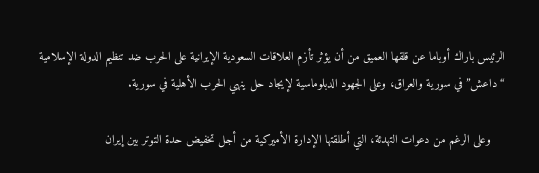الرئيس باراك أوباما عن قلقها العميق من أن يؤثر تأزم العلاقات السعودية الإيرانية على الحرب ضد تنظيم الدولة الإسلامية “داعش” في سورية والعراق، وعلى الجهود الدبلوماسية لإيجاد حل ينهي الحرب الأهلية في سورية.

    وعلى الرغم من دعوات التهدئة، التي أطلقتها الإدارة الأميركية من أجل تخفيض حدة التوتر بين إيران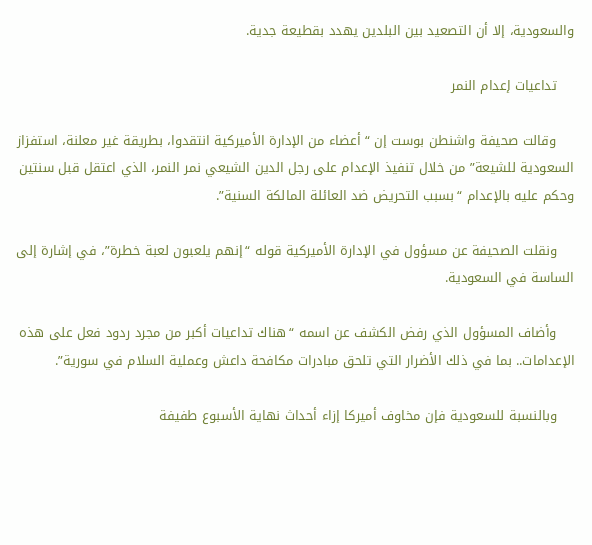والسعودية، إلا أن التصعيد بين البلدين يهدد بقطيعة جدية.

    تداعيات إعدام النمر

    وقالت صحيفة واشنطن بوست إن “أعضاء من الإدارة الأميركية انتقدوا، بطريقة غير معلنة، استفزاز السعودية للشيعة” من خلال تنفيذ الإعدام على رجل الدين الشيعي نمر النمر، الذي اعتقل قبل سنتين وحكم عليه بالإعدام “بسبب التحريض ضد العائلة المالكة السنية”.

    ونقلت الصحيفة عن مسؤول في الإدارة الأميركية قوله “إنهم يلعبون لعبة خطرة”، في إشارة إلى الساسة في السعودية.

    وأضاف المسؤول الذي رفض الكشف عن اسمه “هناك تداعيات أكبر من مجرد ردود فعل على هذه الإعدامات.. بما في ذلك الأضرار التي تلحق مبادرات مكافحة داعش وعملية السلام في سورية”.

    وبالنسبة للسعودية فإن مخاوف أميركا إزاء أحداث نهاية الأسبوع طفيفة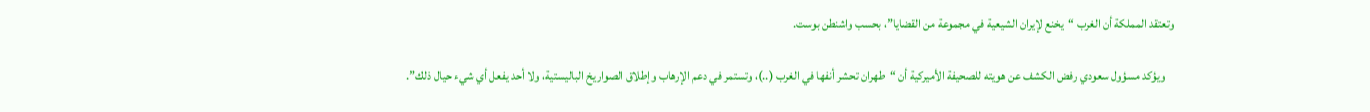وتعتقد المملكة أن الغرب “يخنع لإيران الشيعية في مجموعة من القضايا”، بحسب واشنطن بوست.

    ويؤكد مسؤول سعودي رفض الكشف عن هويته للصحيفة الأميركية أن “طهران تحشر أنفها في الغرب (..)، وتستمر في دعم الإرهاب وإطلاق الصواريخ الباليستية، ولا أحد يفعل أي شيء حيال ذلك”.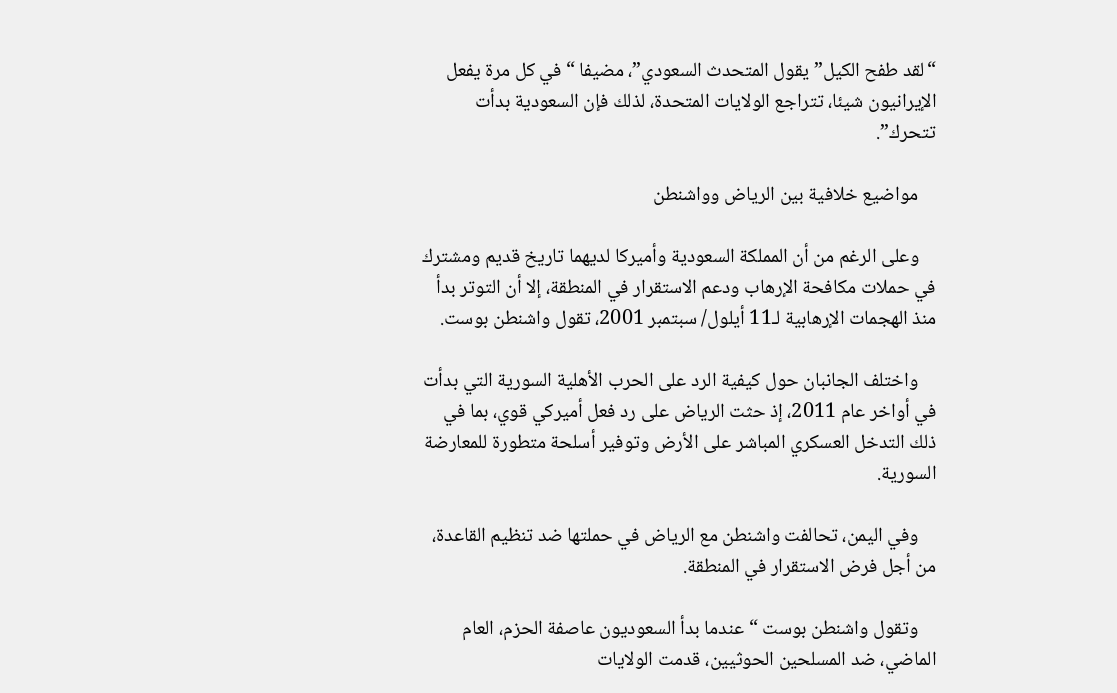“لقد طفح الكيل” يقول المتحدث السعودي”، مضيفا “في كل مرة يفعل الإيرانيون شيئا، تتراجع الولايات المتحدة، لذلك فإن السعودية بدأت تتحرك”.

    مواضيع خلافية بين الرياض وواشنطن

    وعلى الرغم من أن المملكة السعودية وأميركا لديهما تاريخ قديم ومشترك في حملات مكافحة الإرهاب ودعم الاستقرار في المنطقة، إلا أن التوتر بدأ منذ الهجمات الإرهابية لـ11 أيلول/ سبتمبر 2001، تقول واشنطن بوست.

    واختلف الجانبان حول كيفية الرد على الحرب الأهلية السورية التي بدأت في أواخر عام 2011، إذ حثت الرياض على رد فعل أميركي قوي، بما في ذلك التدخل العسكري المباشر على الأرض وتوفير أسلحة متطورة للمعارضة السورية.

    وفي اليمن، تحالفت واشنطن مع الرياض في حملتها ضد تنظيم القاعدة، من أجل فرض الاستقرار في المنطقة.

    وتقول واشنطن بوست “عندما بدأ السعوديون عاصفة الحزم، العام الماضي، ضد المسلحين الحوثيين، قدمت الولايات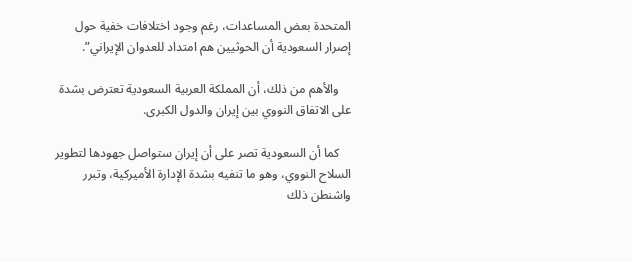المتحدة بعض المساعدات، رغم وجود اختلافات خفية حول إصرار السعودية أن الحوثيين هم امتداد للعدوان الإيراني”.

    والأهم من ذلك، أن المملكة العربية السعودية تعترض بشدة على الاتفاق النووي بين إيران والدول الكبرى.

    كما أن السعودية تصر على أن إيران ستواصل جهودها لتطوير السلاح النووي، وهو ما تنفيه بشدة الإدارة الأميركية، وتبرر واشنطن ذلك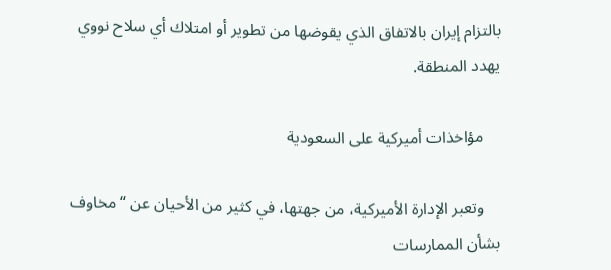بالتزام إيران بالاتفاق الذي يقوضها من تطوير أو امتلاك أي سلاح نووي يهدد المنطقة.

    مؤاخذات أميركية على السعودية

    وتعبر الإدارة الأميركية، من جهتها، في كثير من الأحيان عن “مخاوف بشأن الممارسات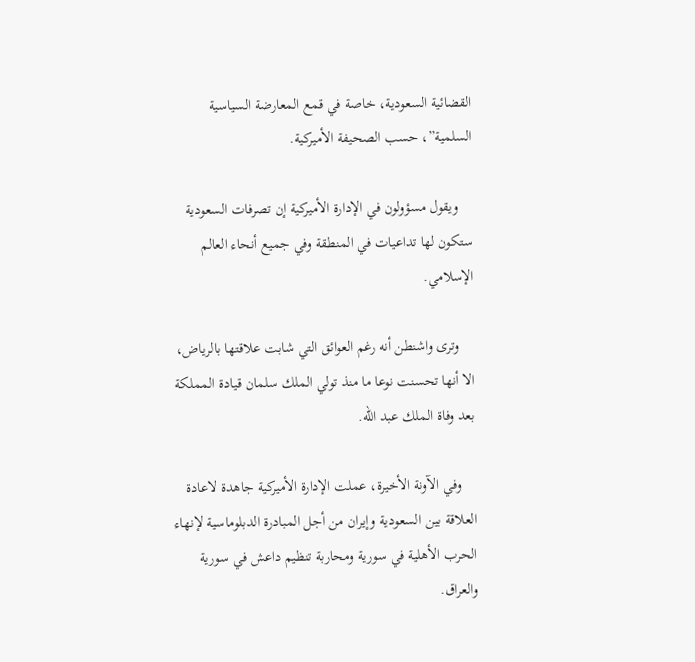القضائية السعودية، خاصة في قمع المعارضة السياسية السلمية”، حسب الصحيفة الأميركية.

    ويقول مسؤولون في الإدارة الأميركية إن تصرفات السعودية ستكون لها تداعيات في المنطقة وفي جميع أنحاء العالم الإسلامي.

    وترى واشنطن أنه رغم العوائق التي شابت علاقتها بالرياض، الا أنها تحسنت نوعا ما منذ تولي الملك سلمان قيادة المملكة بعد وفاة الملك عبد الله.

    وفي الآونة الأخيرة، عملت الإدارة الأميركية جاهدة لاعادة العلاقة بين السعودية وإيران من أجل المبادرة الدبلوماسية لإنهاء الحرب الأهلية في سورية ومحاربة تنظيم داعش في سورية والعراق.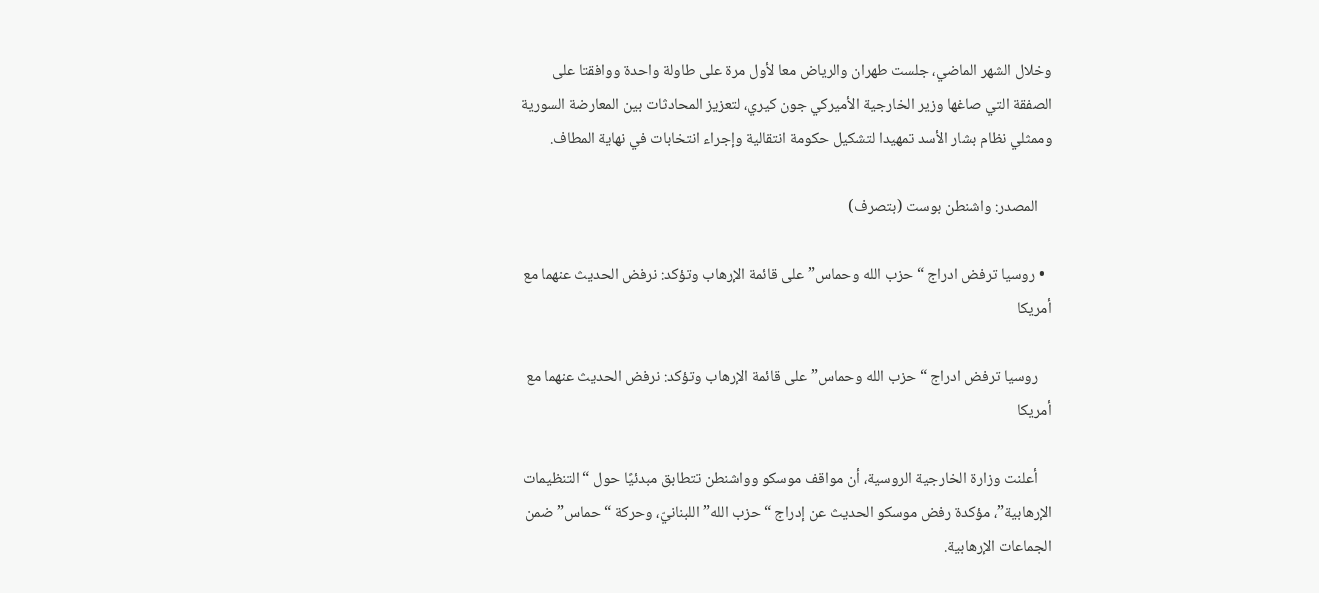وخلال الشهر الماضي، جلست طهران والرياض معا لأول مرة على طاولة واحدة ووافقتا على الصفقة التي صاغها وزير الخارجية الأميركي جون كيري، لتعزيز المحادثات بين المعارضة السورية وممثلي نظام بشار الأسد تمهيدا لتشكيل حكومة انتقالية وإجراء انتخابات في نهاية المطاف.

    المصدر: واشنطن بوست (بتصرف)

  • روسيا ترفض ادراج “حزب الله وحماس” على قائمة الإرهاب وتؤكد: نرفض الحديث عنهما مع أمريكا

    روسيا ترفض ادراج “حزب الله وحماس” على قائمة الإرهاب وتؤكد: نرفض الحديث عنهما مع أمريكا

    أعلنت وزارة الخارجية الروسية، أن مواقف موسكو وواشنطن تتطابق مبدئيًا حول “التنظيمات الإرهابية”، مؤكدة رفض موسكو الحديث عن إدراج “حزب الله” اللبنانيّ، وحركة “حماس” ضمن الجماعات الإرهابية.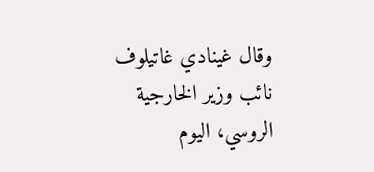وقال غينادي غاتيلوف نائب وزير الخارجية الروسي، اليوم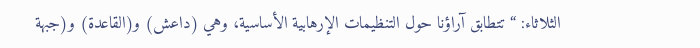الثلاثاء: “تتطابق آراؤنا حول التنظيمات الإرهابية الأساسية، وهي (داعش) و(القاعدة) و(جبهة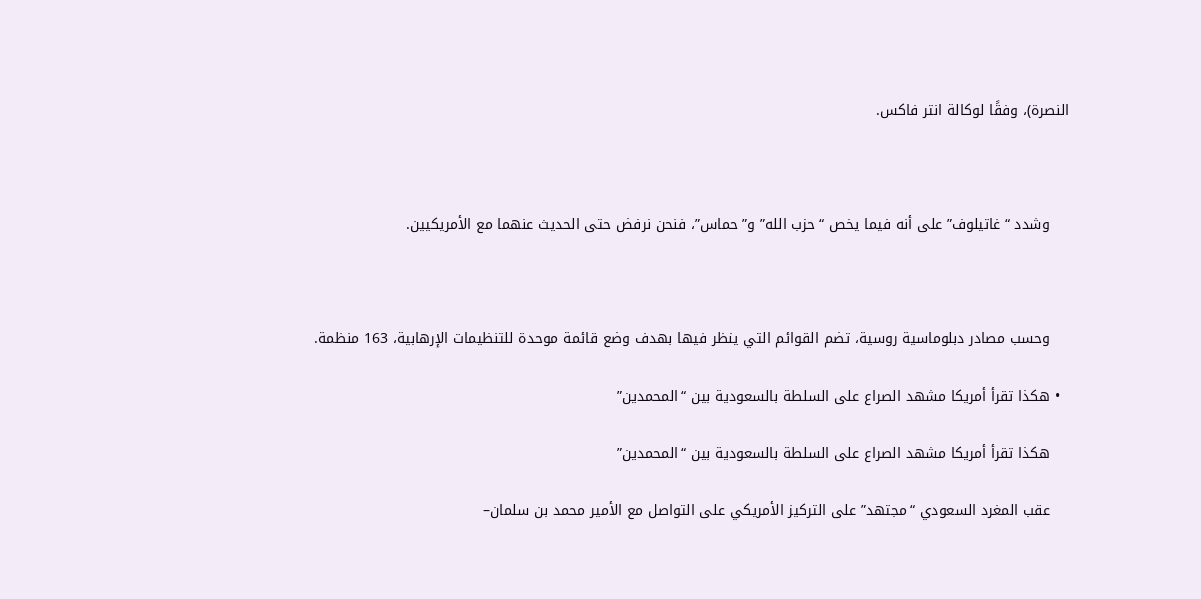النصرة)، وفقًا لوكالة انتر فاكس.



    وشدد “غاتيلوف”على أنه فيما يخص “حزب الله” و”حماس”، فنحن نرفض حتى الحديث عنهما مع الأمريكيين.



    وحسب مصادر دبلوماسية روسية، تضم القوائم التي ينظر فيها بهدف وضع قائمة موحدة للتنظيمات الإرهابية، 163 منظمة.

  • هكذا تقرأ أمريكا مشهد الصراع على السلطة بالسعودية بين “المحمدين”

    هكذا تقرأ أمريكا مشهد الصراع على السلطة بالسعودية بين “المحمدين”

    عقب المغرد السعودي “مجتهد” على التركيز الأمريكي على التواصل مع الأمير محمد بن سلمان–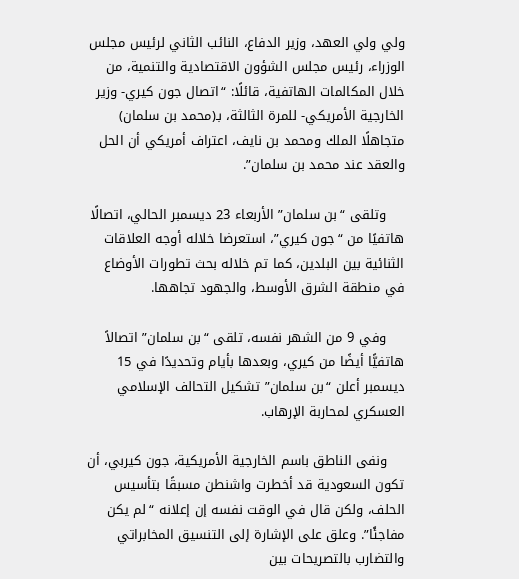ولي ولي العهد، وزير الدفاع، النائب الثاني لرئيس مجلس الوزراء، رئيس مجلس الشؤون الاقتصادية والتنمية، من خلال المكالمات الهاتفية، قائلًا: “اتصال جون كيري- وزير الخارجية الأمريكي- للمرة الثالثة، بـ(محمد بن سلمان) متجاهلًا الملك ومحمد بن نايف، اعتراف أمريكي أن الحل والعقد عند محمد بن سلمان”.

    وتلقى “بن سلمان” الأربعاء 23 ديسمبر الحالي، اتصالًا هاتفيًا من “جون كيري”، استعرضا خلاله أوجه العلاقات الثنائية بين البلدين، كما تم خلاله بحث تطورات الأوضاع في منطقة الشرق الأوسط، والجهود تجاهها.

    وفي 9 من الشهر نفسه، تلقى “بن سلمان” اتصالاً هاتفيًّا أيضًا من كيري، وبعدها بأيام وتحديدًا في 15 ديسمبر أعلن “بن سلمان” تشكيل التحالف الإسلامي العسكري لمحاربة الإرهاب.

    ونفى الناطق باسم الخارجية الأمريكية، جون كيربي، أن تكون السعودية قد أخطرت واشنطن مسبقًا بتأسيس الحلف، ولكن قال في الوقت نفسه إن إعلانه “لم يكن مفاجئًا”. وعلق على الإشارة إلى التنسيق المخابراتي والتضارب بالتصريحات بين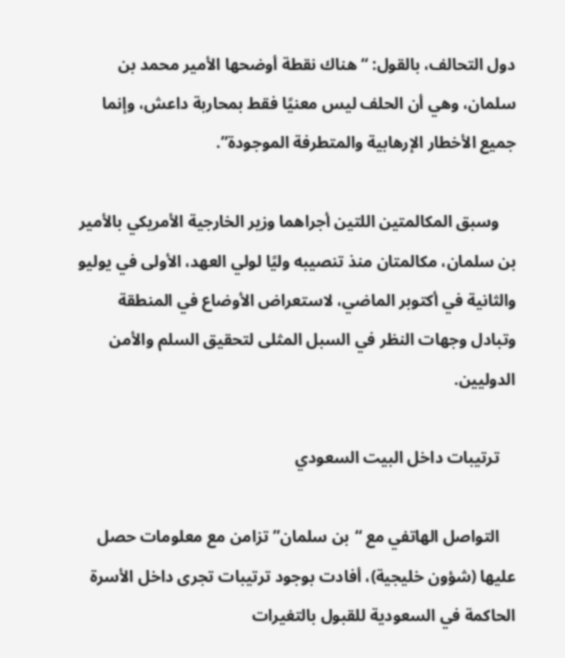دول التحالف، بالقول: “هناك نقطة أوضحها الأمير محمد بن سلمان، وهي أن الحلف ليس معنيًا فقط بمحاربة داعش، وإنما جميع الأخطار الإرهابية والمتطرفة الموجودة”.

    وسبق المكالمتين اللتين أجراهما وزير الخارجية الأمريكي بالأمير بن سلمان، مكالمتان منذ تنصيبه وليًا لولي العهد، الأولى في يوليو والثانية في أكتوبر الماضي، لاستعراض الأوضاع في المنطقة وتبادل وجهات النظر في السبل المثلى لتحقيق السلم والأمن الدوليين.

    ترتيبات داخل البيت السعودي

    التواصل الهاتفي مع “بن سلمان” تزامن مع معلومات حصل عليها (شؤون خليجية)، أفادت بوجود ترتيبات تجرى داخل الأسرة الحاكمة في السعودية للقبول بالتغيرات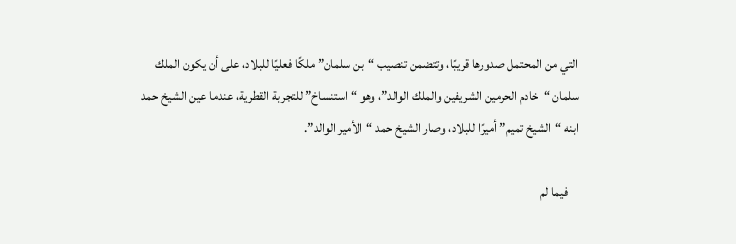التي من المحتمل صدورها قريبًا، وتتضمن تنصيب “بن سلمان” ملكًا فعليًا للبلاد، على أن يكون الملك سلمان “خادم الحرمين الشريفين والملك الوالد”، وهو “استنساخ” للتجربة القطرية، عندما عين الشيخ حمد ابنه “الشيخ تميم” أميرًا للبلاد، وصار الشيخ حمد “الأمير الوالد”.

    فيما لم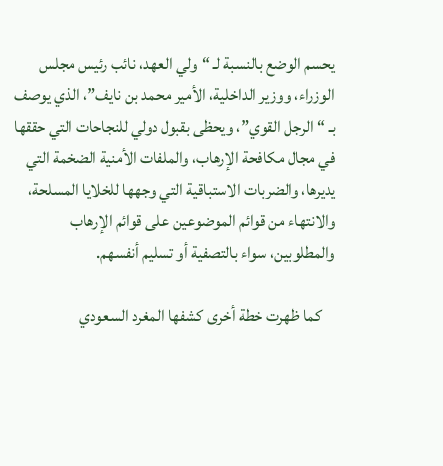يحسم الوضع بالنسبة لـ “ولي العهد، نائب رئيس مجلس الوزراء، ووزير الداخلية، الأمير محمد بن نايف”، الذي يوصف بـ “الرجل القوي”، ويحظى بقبول دولي للنجاحات التي حققها في مجال مكافحة الإرهاب، والملفات الأمنية الضخمة التي يديرها، والضربات الاستباقية التي وجهها للخلايا المسلحة، والانتهاء من قوائم الموضوعين على قوائم الإرهاب والمطلوبين، سواء بالتصفية أو تسليم أنفسهم.

    كما ظهرت خطة أخرى كشفها المغرد السعودي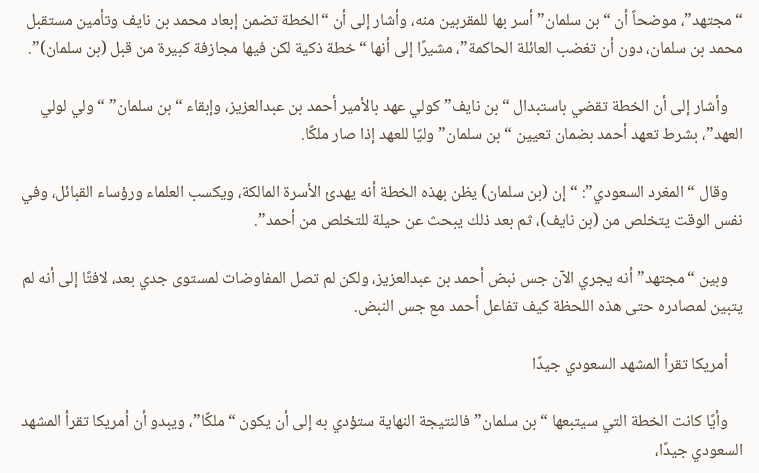“مجتهد”، موضحاً أن “بن سلمان” أسر بها للمقربين منه، وأشار إلى أن “الخطة تضمن إبعاد محمد بن نايف وتأمين مستقبل محمد بن سلمان، دون أن تغضب العائلة الحاكمة”، مشيرًا إلى أنها “خطة ذكية لكن فيها مجازفة كبيرة من قبل (بن سلمان)”.

    وأشار إلى أن الخطة تقضي باستبدال “بن نايف” كولي عهد بالأمير أحمد بن عبدالعزيز، وإبقاء “بن سلمان” “ولي لولي العهد”، بشرط تعهد أحمد بضمان تعيين “بن سلمان” وليًا للعهد إذا صار ملكًا.

    وقال “المغرد السعودي”: “إن (بن سلمان) يظن بهذه الخطة أنه يهدئ الأسرة المالكة، ويكسب العلماء ورؤساء القبائل، وفي نفس الوقت يتخلص من (بن نايف)، ثم بعد ذلك يبحث عن حيلة للتخلص من أحمد”.

    وبين “مجتهد” أنه يجري الآن جس نبض أحمد بن عبدالعزيز، ولكن لم تصل المفاوضات لمستوى جدي بعد، لافتًا إلى أنه لم يتبين لمصادره حتى هذه اللحظة كيف تفاعل أحمد مع جس النبض.

    أمريكا تقرأ المشهد السعودي جيدًا

    وأيًا كانت الخطة التي سيتبعها “بن سلمان” فالنتيجة النهاية ستؤدي به إلى أن يكون “ملكًا”، ويبدو أن أمريكا تقرأ المشهد السعودي جيدًا،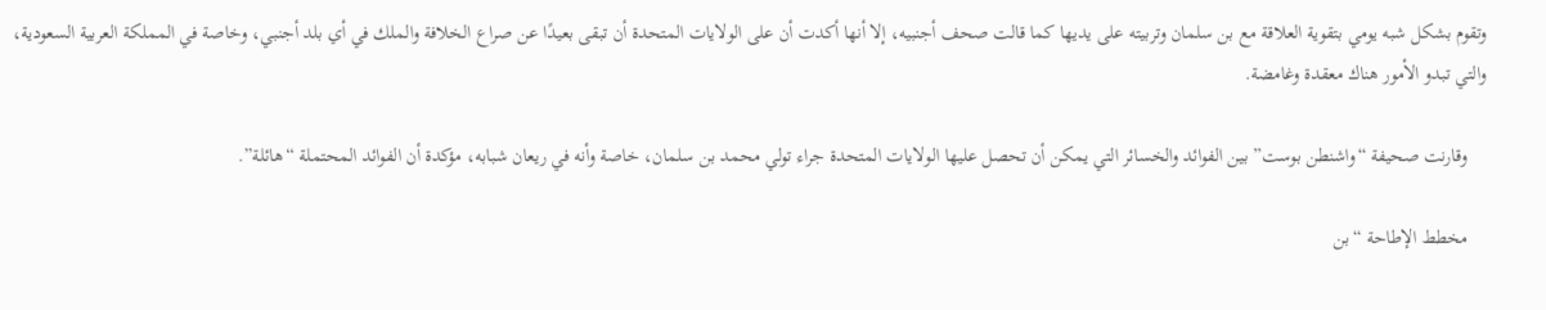وتقوم بشكل شبه يومي بتقوية العلاقة مع بن سلمان وتربيته على يديها كما قالت صحف أجنبيه، إلا أنها أكدت أن على الولايات المتحدة أن تبقى بعيدًا عن صراع الخلافة والملك في أي بلد أجنبي، وخاصة في المملكة العربية السعودية، والتي تبدو الأمور هناك معقدة وغامضة.

    وقارنت صحيفة “واشنطن بوست” بين الفوائد والخسائر التي يمكن أن تحصل عليها الولايات المتحدة جراء تولي محمد بن سلمان، خاصة وأنه في ريعان شبابه، مؤكدة أن الفوائد المحتملة “هائلة”.

    مخطط الإطاحة “بن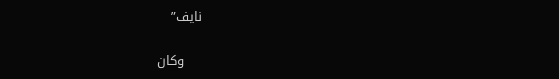نايف”

    وكان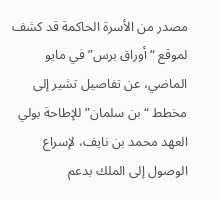مصدر من الأسرة الحاكمة قد كشف لموقع “أوراق برس” في مايو الماضي، عن تفاصيل تشير إلى مخطط “بن سلمان” للإطاحة بولي العهد محمد بن نايف، لإسراع الوصول إلى الملك بدعم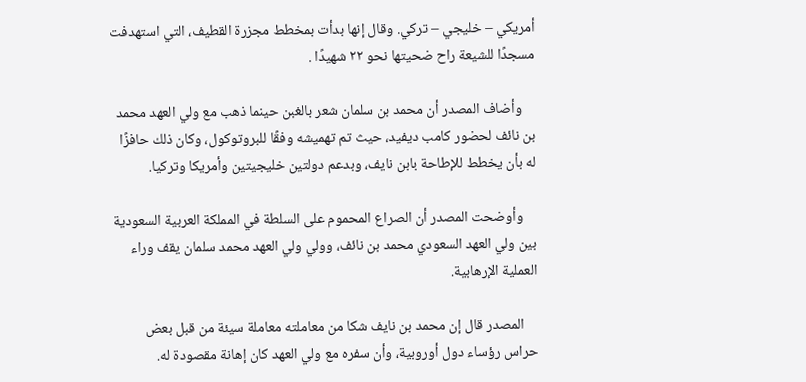أمريكي – خليجي – تركي. وقال إنها بدأت بمخطط مجزرة القطيف، التي استهدفت مسجدًا للشيعة راح ضحيتها نحو ٢٢ شهيدًا .

    وأضاف المصدر أن محمد بن سلمان شعر بالغبن حينما ذهب مع ولي العهد محمد بن نائف لحضور كامب ديفيد، حيث تم تهميشه وفقًا للبروتوكول، وكان ذلك حافزًا له بأن يخطط للإطاحة بابن نايف، وبدعم دولتين خليجيتين وأمريكا وتركيا.

    وأوضحت المصدر أن الصراع المحموم على السلطة في المملكة العربية السعودية بين ولي العهد السعودي محمد بن نائف، وولي ولي العهد محمد سلمان يقف وراء العملية الإرهابية.

    المصدر قال إن محمد بن نايف شكا من معاملته معاملة سيئة من قبل بعض حراس رؤساء دول أوروبية، وأن سفره مع ولي العهد كان إهانة مقصودة له.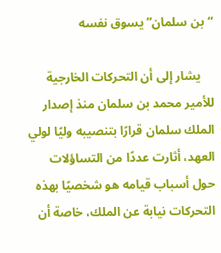“بن سلمان” يسوق نفسه

    يشار إلى أن التحركات الخارجية للأمير محمد بن سلمان منذ إصدار الملك سلمان قرارًا بتنصيبه وليًا لولي العهد، أثارت عددًا من التساؤلات حول أسباب قيامه هو شخصيًا بهذه التحركات نيابة عن الملك، خاصة أن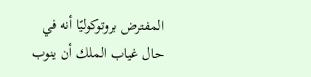المفترض بروتوكوليًا أنه في حال غياب الملك أن ينوب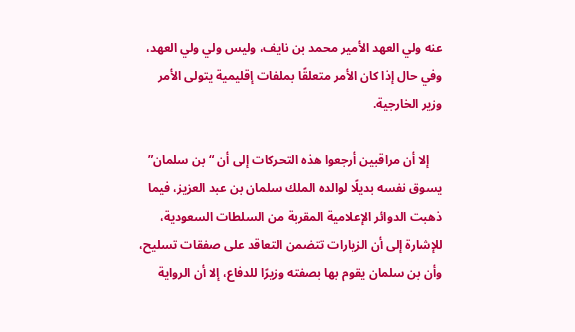عنه ولي العهد الأمير محمد بن نايف، وليس ولي ولي العهد، وفي حال إذا كان الأمر متعلقًا بملفات إقليمية يتولى الأمر وزير الخارجية.

    إلا أن مراقبين أرجعوا هذه التحركات إلى أن “بن سلمان” يسوق نفسه بديلًا لوالده الملك سلمان بن عبد العزيز، فيما ذهبت الدوائر الإعلامية المقربة من السلطات السعودية، للإشارة إلى أن الزيارات تتضمن التعاقد على صفقات تسليح، وأن بن سلمان يقوم بها بصفته وزيرًا للدفاع، إلا أن الرواية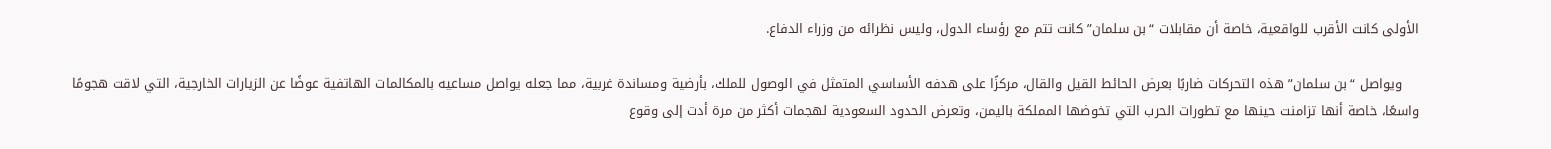الأولى كانت الأقرب للواقعية، خاصة أن مقابلات “بن سلمان” كانت تتم مع رؤساء الدول، وليس نظرائه من وزراء الدفاع.

    ويواصل “بن سلمان” هذه التحركات ضاربًا بعرض الحائط القيل والقال، مركزًا على هدفه الأساسي المتمثل في الوصول للملك، بأرضية ومساندة غربية، مما جعله يواصل مساعيه بالمكالمات الهاتفية عوضًا عن الزيارات الخارجية، التي لاقت هجومًا واسعًا، خاصة أنها تزامنت حينها مع تطورات الحرب التي تخوضها المملكة باليمن، وتعرض الحدود السعودية لهجمات أكثر من مرة أدت إلى وقوع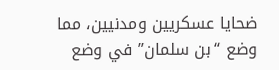ضحايا عسكريين ومدنيين، مما وضع “بن سلمان” في وضع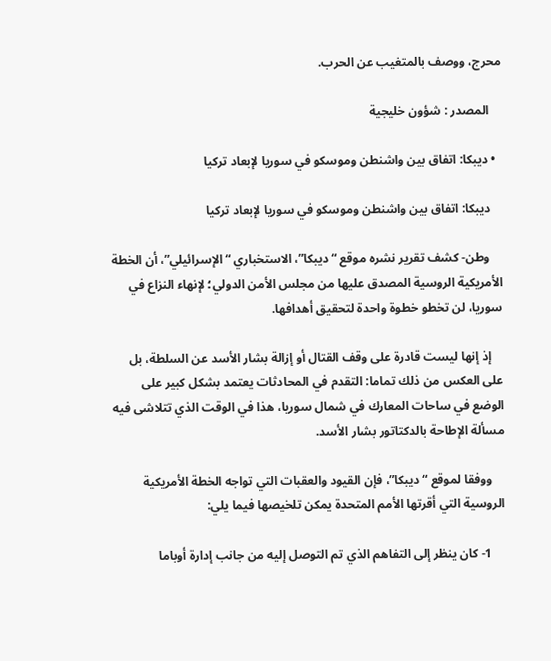محرج، ووصف بالمتغيب عن الحرب.

    المصدر : شؤون خليجية

  • ديبكا: اتفاق بين واشنطن وموسكو في سوريا لإبعاد تركيا

    ديبكا: اتفاق بين واشنطن وموسكو في سوريا لإبعاد تركيا

    وطن- كشف تقرير نشره موقع “ديبكا”، الاستخباري “الإسرائيلي”، أن الخطة الأمريكية الروسية المصدق عليها من مجلس الأمن الدولي؛ لإنهاء النزاع في سوريا، لن تخطو خطوة واحدة لتحقيق أهدافها.

    إذ إنها ليست قادرة على وقف القتال أو إزالة بشار الأسد عن السلطة، بل على العكس من ذلك تماما: التقدم في المحادثات يعتمد بشكل كبير على الوضع في ساحات المعارك في شمال سوريا، هذا في الوقت الذي تتلاشى فيه مسألة الإطاحة بالدكتاتور بشار الأسد.

    ووفقا لموقع “ديبكا”، فإن القيود والعقبات التي تواجه الخطة الأمريكية الروسية التي أقرتها الأمم المتحدة يمكن تلخيصها فيما يلي:

    1- كان ينظر إلى التفاهم الذي تم التوصل إليه من جانب إدارة أوباما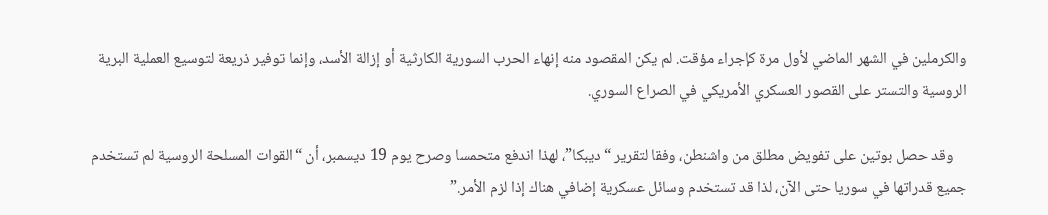والكرملين في الشهر الماضي لأول مرة كإجراء مؤقت. لم يكن المقصود منه إنهاء الحرب السورية الكارثية أو إزالة الأسد، وإنما توفير ذريعة لتوسيع العملية البرية الروسية والتستر على القصور العسكري الأمريكي في الصراع السوري.

    وقد حصل بوتين على تفويض مطلق من واشنطن، وفقا لتقرير “ديبكا”، لهذا اندفع متحمسا وصرح يوم 19 ديسمبر، أن “القوات المسلحة الروسية لم تستخدم جميع قدراتها في سوريا حتى الآن، لذا قد تستخدم وسائل عسكرية إضافي هناك إذا لزم الأمر.”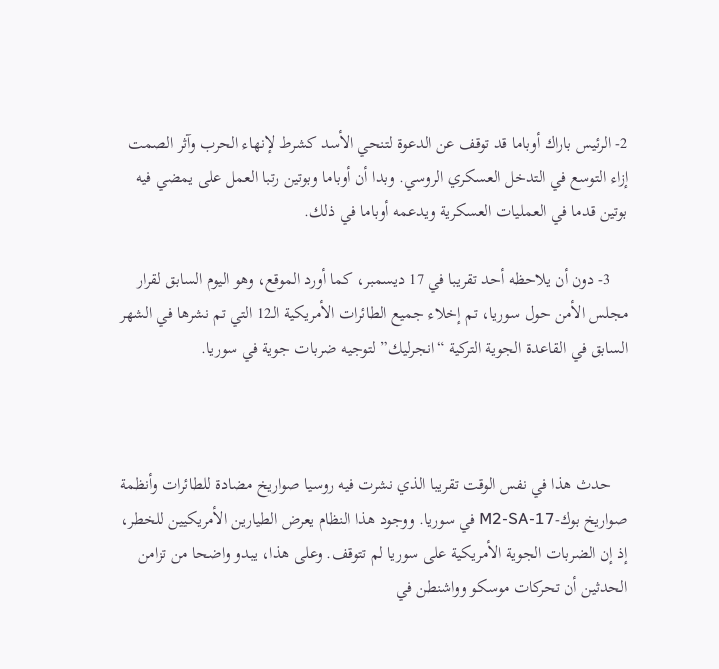2- الرئيس باراك أوباما قد توقف عن الدعوة لتنحي الأسد كشرط لإنهاء الحرب وآثر الصمت إزاء التوسع في التدخل العسكري الروسي. وبدا أن أوباما وبوتين رتبا العمل على يمضي فيه بوتين قدما في العمليات العسكرية ويدعمه أوباما في ذلك.

    3- دون أن يلاحظه أحد تقريبا في 17 ديسمبر، كما أورد الموقع، وهو اليوم السابق لقرار مجلس الأمن حول سوريا، تم إخلاء جميع الطائرات الأمريكية الـ12 التي تم نشرها في الشهر السابق في القاعدة الجوية التركية “انجرليك” لتوجيه ضربات جوية في سوريا.



    حدث هذا في نفس الوقت تقريبا الذي نشرت فيه روسيا صواريخ مضادة للطائرات وأنظمة صواريخ بوك-M2-SA-17 في سوريا. ووجود هذا النظام يعرض الطيارين الأمريكيين للخطر، إذ إن الضربات الجوية الأمريكية على سوريا لم تتوقف. وعلى هذا، يبدو واضحا من تزامن الحدثين أن تحركات موسكو وواشنطن في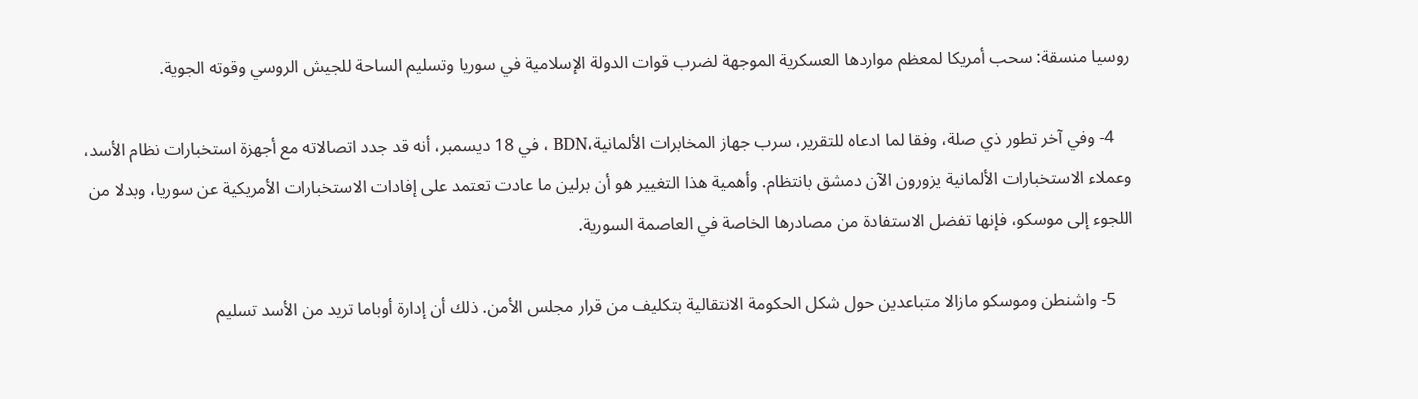روسيا منسقة: سحب أمريكا لمعظم مواردها العسكرية الموجهة لضرب قوات الدولة الإسلامية في سوريا وتسليم الساحة للجيش الروسي وقوته الجوية.

    4- وفي آخر تطور ذي صلة، وفقا لما ادعاه للتقرير، سرب جهاز المخابرات الألمانية،BDN ، في 18 ديسمبر، أنه قد جدد اتصالاته مع أجهزة استخبارات نظام الأسد، وعملاء الاستخبارات الألمانية يزورون الآن دمشق بانتظام. وأهمية هذا التغيير هو أن برلين ما عادت تعتمد على إفادات الاستخبارات الأمريكية عن سوريا، وبدلا من اللجوء إلى موسكو، فإنها تفضل الاستفادة من مصادرها الخاصة في العاصمة السورية.

    5- واشنطن وموسكو مازالا متباعدين حول شكل الحكومة الانتقالية بتكليف من قرار مجلس الأمن. ذلك أن إدارة أوباما تريد من الأسد تسليم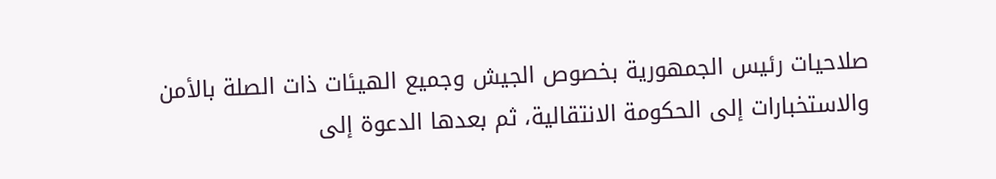صلاحيات رئيس الجمهورية بخصوص الجيش وجميع الهيئات ذات الصلة بالأمن والاستخبارات إلى الحكومة الانتقالية، ثم بعدها الدعوة إلى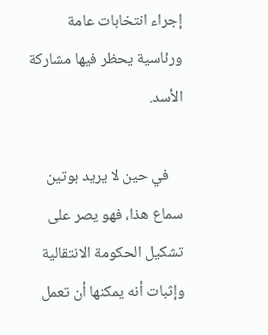إجراء انتخابات عامة ورئاسية يحظر فيها مشاركة الأسد.

    في حين لا يريد بوتين سماع هذا، فهو يصر على تشكيل الحكومة الانتقالية وإثبات أنه يمكنها أن تعمل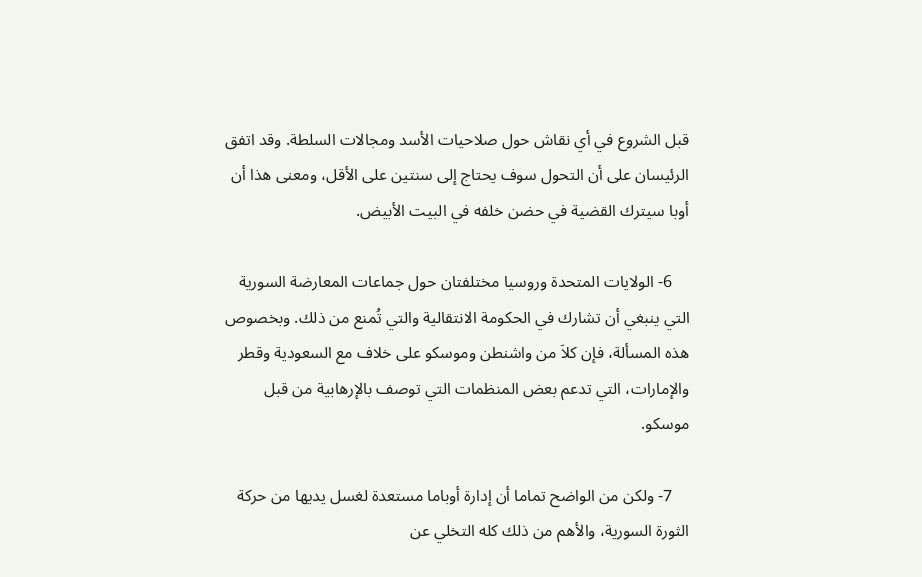قبل الشروع في أي نقاش حول صلاحيات الأسد ومجالات السلطة. وقد اتفق الرئيسان على أن التحول سوف يحتاج إلى سنتين على الأقل، ومعنى هذا أن أوبا سيترك القضية في حضن خلفه في البيت الأبيض.

    6- الولايات المتحدة وروسيا مختلفتان حول جماعات المعارضة السورية التي ينبغي أن تشارك في الحكومة الانتقالية والتي تُمنع من ذلك. وبخصوص هذه المسألة، فإن كلاَ من واشنطن وموسكو على خلاف مع السعودية وقطر والإمارات، التي تدعم بعض المنظمات التي توصف بالإرهابية من قبل موسكو.

    7- ولكن من الواضح تماما أن إدارة أوباما مستعدة لغسل يديها من حركة الثورة السورية، والأهم من ذلك كله التخلي عن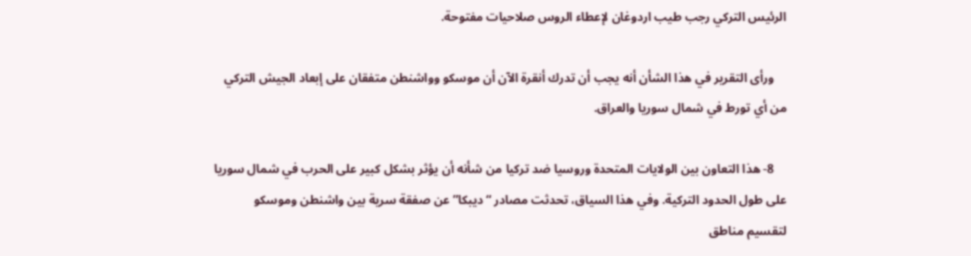الرئيس التركي رجب طيب اردوغان لإعطاء الروس صلاحيات مفتوحة.

    ورأى التقرير في هذا الشأن أنه يجب أن تدرك أنقرة الآن أن موسكو وواشنطن متفقان على إبعاد الجيش التركي من أي تورط في شمال سوريا والعراق.

    8- هذا التعاون بين الولايات المتحدة وروسيا ضد تركيا من شأنه أن يؤثر بشكل كبير على الحرب في شمال سوريا على طول الحدود التركية. وفي هذا السياق، تحدثت مصادر “ديبكا” عن صفقة سرية بين واشنطن وموسكو لتقسيم مناطق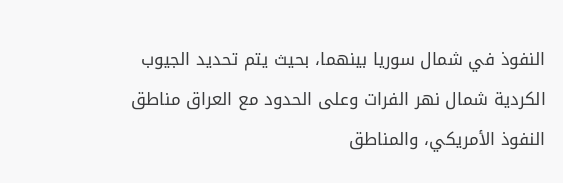النفوذ في شمال سوريا بينهما، بحيث يتم تحديد الجيوب الكردية شمال نهر الفرات وعلى الحدود مع العراق مناطق النفوذ الأمريكي، والمناطق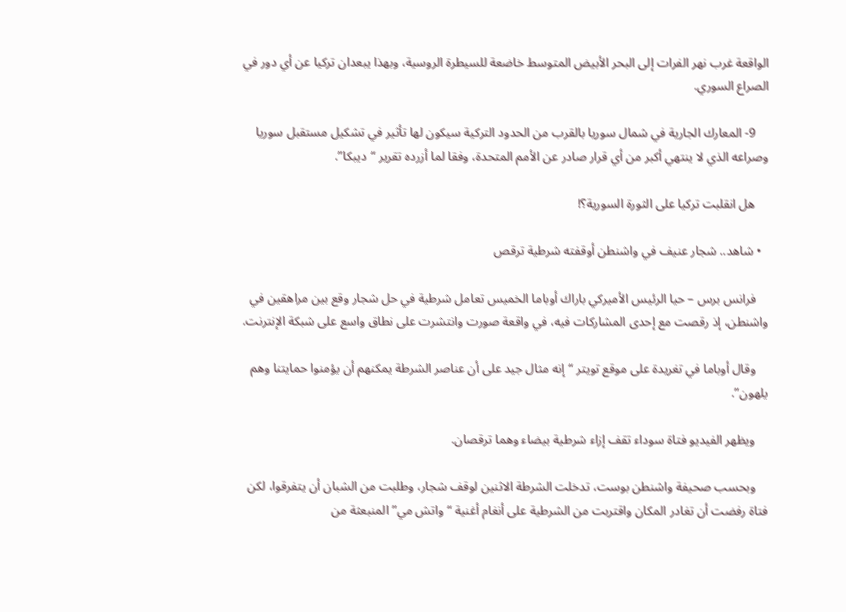الواقعة غرب نهر الفرات إلى البحر الأبيض المتوسط خاضعة للسيطرة الروسية، وبهذا يبعدان تركيا عن أي دور في الصراع السوري.

    9- المعارك الجارية في شمال سوريا بالقرب من الحدود التركية سيكون لها تأثير في تشكيل مستقبل سوريا وصراعه الذي لا ينتهي أكبر من أي قرار صادر عن الأمم المتحدة، وفقا لما أزرده تقرير “ديبكا”.

    هل انقلبت تركيا على الثورة السورية؟!

  • شاهد.. شجار عنيف في واشنطن أوقفته شرطية ترقص

    فرانس برس – حيا الرئيس الأميركي باراك أوباما الخميس تعامل شرطية في حل شجار وقع بين مراهقين في واشنطن، إذ رقصت مع إحدى المشاركات فيه، في واقعة صورت وانتشرت على نطاق واسع على شبكة الإنترنت.

    وقال أوباما في تغريدة على موقع تويتر “إنه مثال جيد على أن عناصر الشرطة يمكنهم أن يؤمنوا حمايتنا وهم يلهون”.

    ويظهر الفيديو فتاة سوداء تقف إزاء شرطية بيضاء وهما ترقصان.

    وبحسب صحيفة واشنطن بوست، تدخلت الشرطة الاثنين لوقف شجار، وطلبت من الشبان أن يتفرقوا، لكن فتاة رفضت أن تغادر المكان واقتربت من الشرطية على أنغام أغنية “واتش مي” المنبعثة من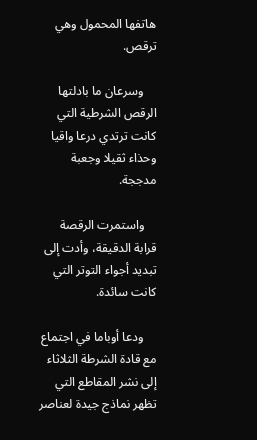هاتفها المحمول وهي ترقص.

    وسرعان ما بادلتها الرقص الشرطية التي كانت ترتدي درعا واقيا وحذاء ثقيلا وجعبة مدججة.

    واستمرت الرقصة قرابة الدقيقة، وأدت إلى تبديد أجواء التوتر التي كانت سائدة.

    ودعا أوباما في اجتماع مع قادة الشرطة الثلاثاء إلى نشر المقاطع التي تظهر نماذج جيدة لعناصر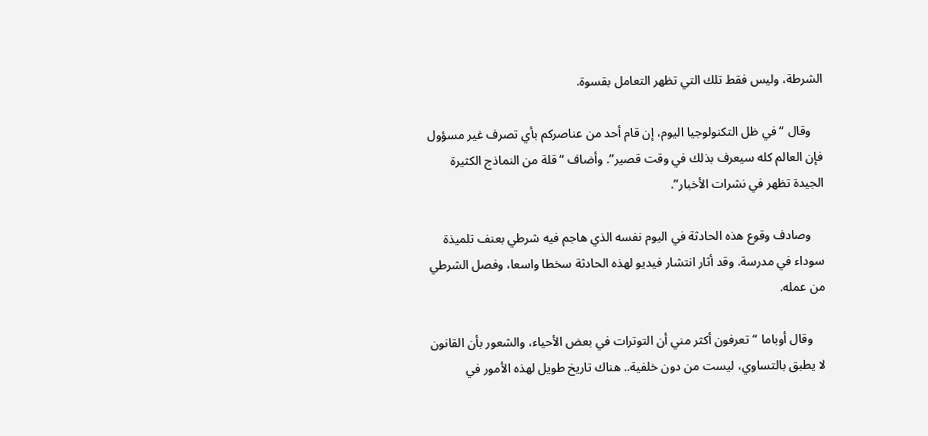الشرطة، وليس فقط تلك التي تظهر التعامل بقسوة.

    وقال “في ظل التكنولوجيا اليوم، إن قام أحد من عناصركم بأي تصرف غير مسؤول فإن العالم كله سيعرف بذلك في وقت قصير”. وأضاف “قلة من النماذج الكثيرة الجيدة تظهر في نشرات الأخبار”.

    وصادف وقوع هذه الحادثة في اليوم نفسه الذي هاجم فيه شرطي بعنف تلميذة سوداء في مدرسة. وقد أثار انتشار فيديو لهذه الحادثة سخطا واسعا، وفصل الشرطي من عمله.

    وقال أوباما “تعرفون أكثر مني أن التوترات في بعض الأحياء، والشعور بأن القانون لا يطبق بالتساوي، ليست من دون خلفية.. هناك تاريخ طويل لهذه الأمور في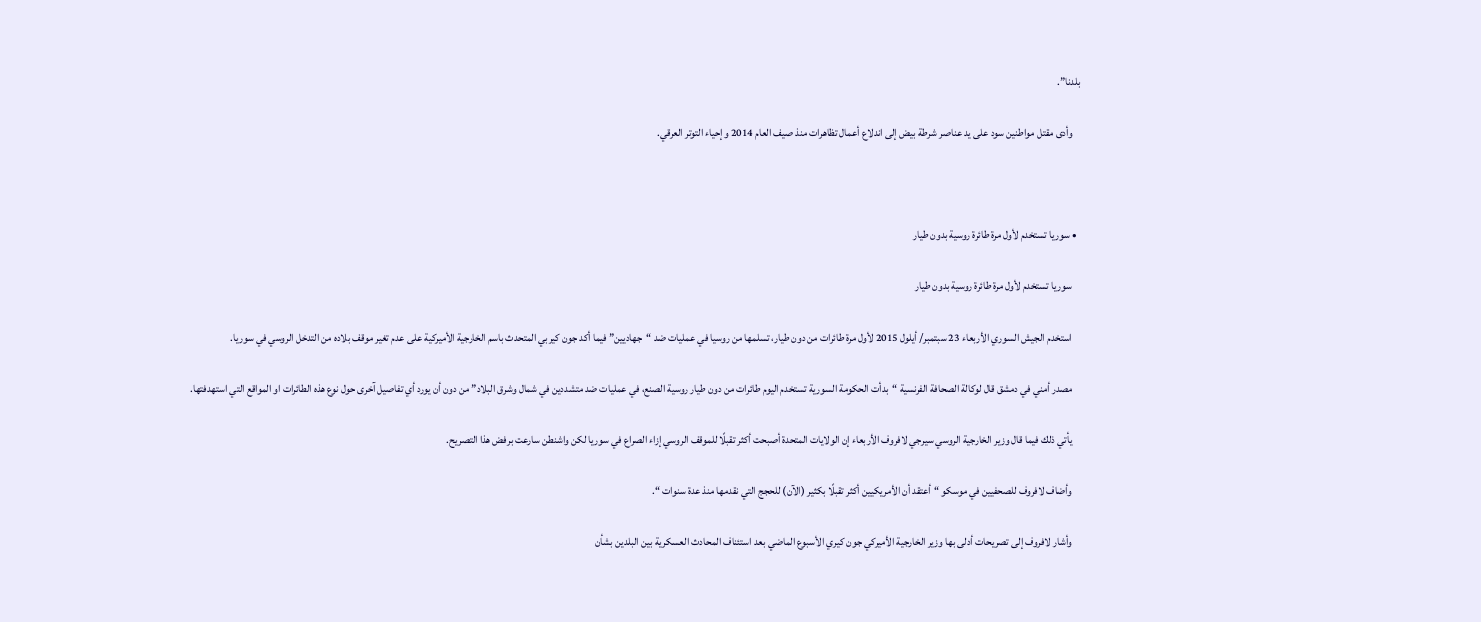بلدنا”.

    وأدى مقتل مواطنين سود على يد عناصر شرطة بيض إلى اندلاع أعمال تظاهرات منذ صيف العام 2014 وإحياء التوتر العرقي.



  • سوريا تستخدم لأول مرة طائرة روسية بدون طيار

    سوريا تستخدم لأول مرة طائرة روسية بدون طيار

    استخدم الجيش السوري الأربعاء 23 سبتمبر/ أيلول 2015 لأول مرة طائرات من دون طيار، تسلمها من روسيا في عمليات ضد “جهاديين” فيما أكد جون كيربي المتحدث باسم الخارجية الأميركية على عدم تغير موقف بلاده من التدخل الروسي في سوريا.

    مصدر أمني في دمشق قال لوكالة الصحافة الفرنسية “بدأت الحكومة السورية تستخدم اليوم طائرات من دون طيار روسية الصنع، في عمليات ضد متشددين في شمال وشرق البلاد” من دون أن يورد أي تفاصيل آخرى حول نوع هذه الطائرات او المواقع التي استهدفتها.

    يأتي ذلك فيما قال وزير الخارجية الروسي سيرجي لافروف الأربعاء إن الولايات المتحدة أصبحت أكثر تقبلًا للموقف الروسي إزاء الصراع في سوريا لكن واشنطن سارعت برفض هذا التصريح.

    وأضاف لافروف للصحفيين في موسكو “أعتقد أن الأمريكيين أكثر تقبلًا بكثير (الآن) للحجج التي نقدمها منذ عدة سنوات “.

    وأشار لافروف إلى تصريحات أدلى بها وزير الخارجية الأميركي جون كيري الأسبوع الماضي بعد استئناف المحادث العسكرية بين البلدين بشأن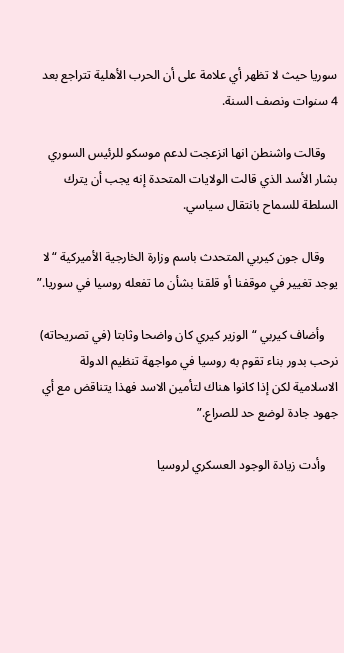سوريا حيث لا تظهر أي علامة على أن الحرب الأهلية تتراجع بعد 4 سنوات ونصف السنة.

    وقالت واشنطن انها انزعجت لدعم موسكو للرئيس السوري بشار الأسد الذي قالت الولايات المتحدة إنه يجب أن يترك السلطة للسماح بانتقال سياسي.

    وقال جون كيربي المتحدث باسم وزارة الخارجية الأميركية “لا يوجد تغيير في موقفنا أو قلقنا بشأن ما تفعله روسيا في سوريا.”

    وأضاف كيربي “الوزير كيري كان واضحا وثابتا (في تصريحاته) نرحب بدور بناء تقوم به روسيا في مواجهة تنظيم الدولة الاسلامية لكن إذا كانوا هناك لتأمين الاسد فهذا يتناقض مع أي جهود جادة لوضع حد للصراع.”

    وأدت زيادة الوجود العسكري لروسيا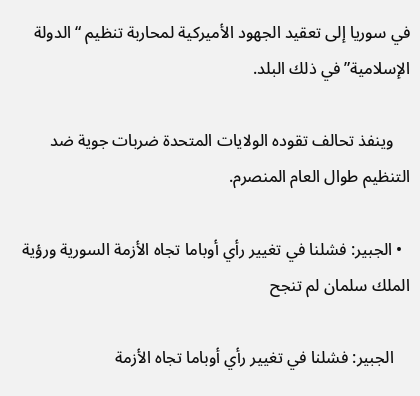في سوريا إلى تعقيد الجهود الأميركية لمحاربة تنظيم “الدولة الإسلامية” في ذلك البلد.

    وينفذ تحالف تقوده الولايات المتحدة ضربات جوية ضد التنظيم طوال العام المنصرم.

  • الجبير: فشلنا في تغيير رأي أوباما تجاه الأزمة السورية ورؤية الملك سلمان لم تنجح

    الجبير: فشلنا في تغيير رأي أوباما تجاه الأزمة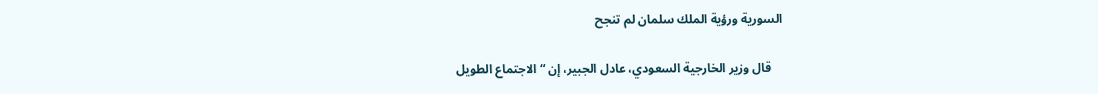السورية ورؤية الملك سلمان لم تنجح

    قال وزير الخارجية السعودي، عادل الجبير، إن “الاجتماع الطويل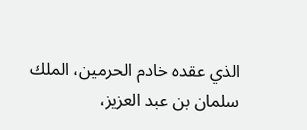الذي عقده خادم الحرمين، الملك سلمان بن عبد العزيز،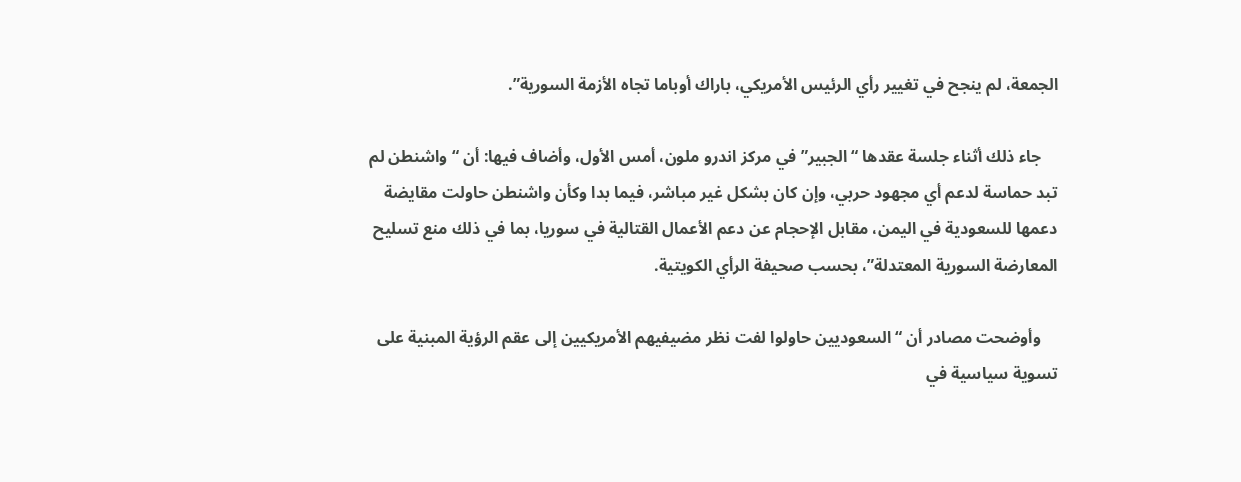الجمعة، لم ينجح في تغيير رأي الرئيس الأمريكي، باراك أوباما تجاه الأزمة السورية”.

    جاء ذلك أثناء جلسة عقدها “الجبير” في مركز اندرو ملون، أمس الأول، وأضاف فيها: أن “واشنطن لم تبد حماسة لدعم أي مجهود حربي، وإن كان بشكل غير مباشر، فيما بدا وكأن واشنطن حاولت مقايضة دعمها للسعودية في اليمن، مقابل الإحجام عن دعم الأعمال القتالية في سوريا، بما في ذلك منع تسليح المعارضة السورية المعتدلة”، بحسب صحيفة الرأي الكويتية.

    وأوضحت مصادر أن “السعوديين حاولوا لفت نظر مضيفيهم الأمريكيين إلى عقم الرؤية المبنية على تسوية سياسية في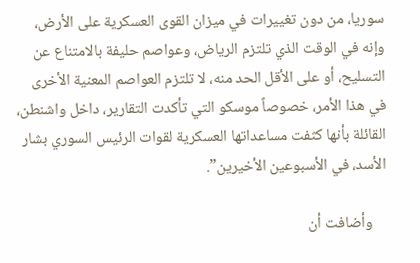سوريا، من دون تغييرات في ميزان القوى العسكرية على الأرض، وإنه في الوقت الذي تلتزم الرياض، وعواصم حليفة بالامتناع عن التسليح، أو على الأقل الحد منه، لا تلتزم العواصم المعنية الأخرى في هذا الأمر، خصوصاً موسكو التي تأكدت التقارير، داخل واشنطن، القائلة بأنها كثفت مساعداتها العسكرية لقوات الرئيس السوري بشار الأسد، في الأسبوعين الأخيرين”.

    وأضافت أن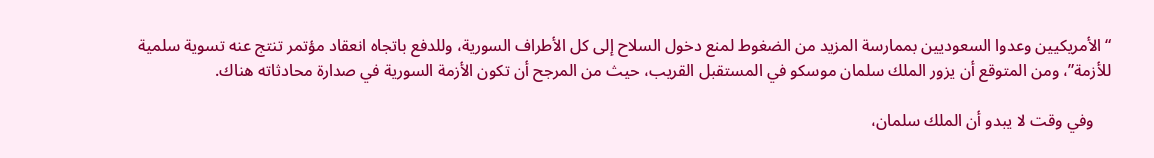“الأمريكيين وعدوا السعوديين بممارسة المزيد من الضغوط لمنع دخول السلاح إلى كل الأطراف السورية، وللدفع باتجاه انعقاد مؤتمر تنتج عنه تسوية سلمية للأزمة”، ومن المتوقع أن يزور الملك سلمان موسكو في المستقبل القريب، حيث من المرجح أن تكون الأزمة السورية في صدارة محادثاته هناك.

    وفي وقت لا يبدو أن الملك سلمان،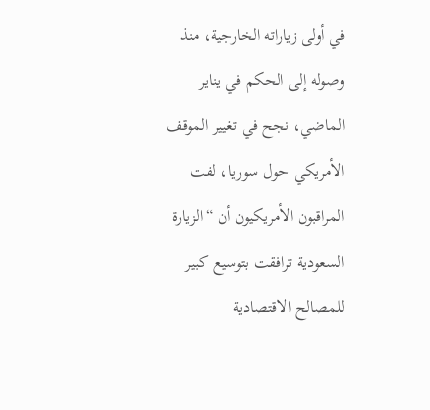في أولى زياراته الخارجية، منذ وصوله إلى الحكم في يناير الماضي، نجح في تغيير الموقف الأمريكي حول سوريا، لفت المراقبون الأمريكيون أن “الزيارة السعودية ترافقت بتوسيع كبير للمصالح الاقتصادية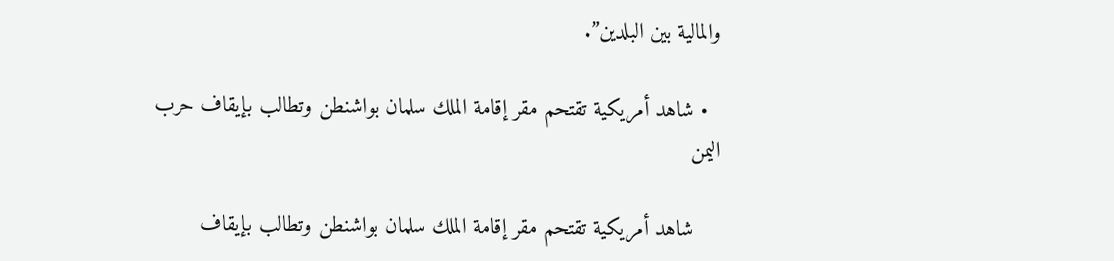والمالية بين البلدين”.

  • شاهد أمريكية تقتحم مقر إقامة الملك سلمان بواشنطن وتطالب بإيقاف حرب اليمن

    شاهد أمريكية تقتحم مقر إقامة الملك سلمان بواشنطن وتطالب بإيقاف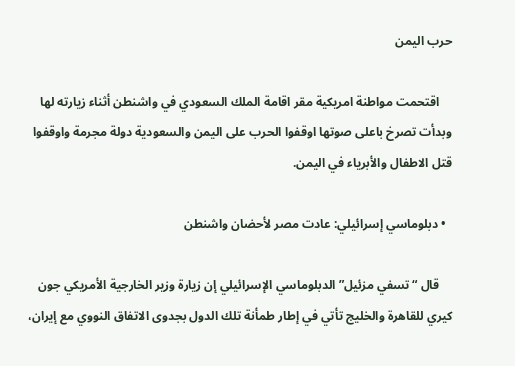حرب اليمن

    اقتحمت مواطنة امريكية مقر اقامة الملك السعودي في واشنطن أثناء زيارته لها وبدأت تصرخ باعلى صوتها اوقفوا الحرب على اليمن والسعودية دولة مجرمة واوقفوا قتل الاطفال والأبرياء في اليمن.

  • دبلوماسي إسرائيلي: عادت مصر لأحضان واشنطن

    قال “تسفي مزئيل” الدبلوماسي الإسرائيلي إن زيارة وزير الخارجية الأمريكي جون كيري للقاهرة والخليج تأتي في إطار طمأنة تلك الدول بجدوى الاتفاق النووي مع إيران،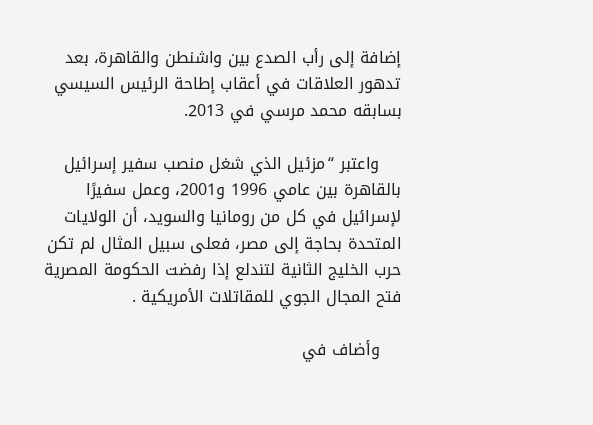إضافة إلى رأب الصدع بين واشنطن والقاهرة، بعد تدهور العلاقات في أعقاب إطاحة الرئيس السيسي بسابقه محمد مرسي في 2013.

    واعتبر “مزئيل الذي شغل منصب سفير إسرائيل بالقاهرة بين عامي 1996 و2001، وعمل سفيرًا لإسرائيل في كل من رومانيا والسويد، أن الولايات المتحدة بحاجة إلى مصر، فعلى سبيل المثال لم تكن حرب الخليج الثانية لتندلع إذا رفضت الحكومة المصرية فتح المجال الجوي للمقاتلات الأمريكية .

    وأضاف في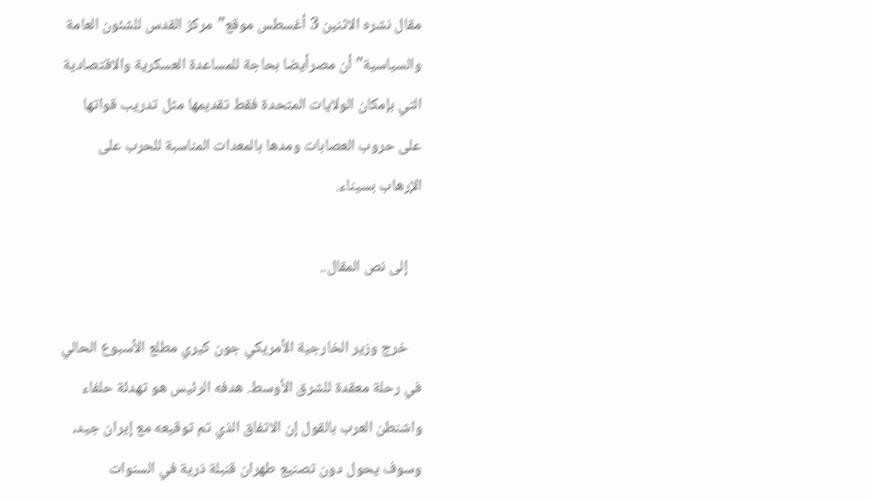مقال نشره الاثنين 3 أغسطس موقع”مركز القدس للشئون العامة والسياسية” أن مصرأيضا بحاجة للمساعدة العسكرية والاقتصادية التي بإمكان الولايات المتحدة فقط تقديمها مثل تدريب قواتها على حروب العصابات ومدها بالمعدات المناسبة للحرب على الإرهاب بسيناء.

    إلى نص المقال..

    خرج وزير الخارجية الأمريكي جون كيري مطلع الأسبوع الحالي في رحلة معقدة للشرق الأوسط. هدفه الرئيس هو تهدئة حلفاء واشنطن العرب بالقول إن الاتفاق الذي تم توقيعه مع إيران جيد، وسوف يحول دون تصنيع طهران قنبلة ذرية في السنوات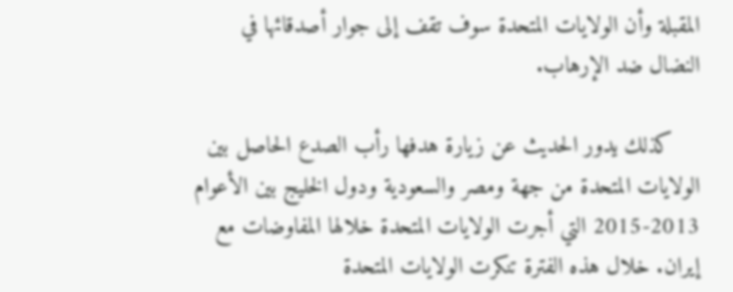المقبلة وأن الولايات المتحدة سوف تقف إلى جوار أصدقائها في النضال ضد الإرهاب.

    كذلك يدور الحديث عن زيارة هدفها رأب الصدع الحاصل بين الولايات المتحدة من جهة ومصر والسعودية ودول الخليج بين الأعوام 2013-2015 التي أجرت الولايات المتحدة خلالها المفاوضات مع إيران. خلال هذه الفترة تنكرت الولايات المتحدة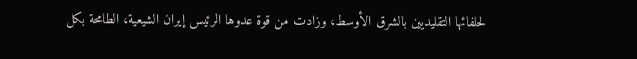لحلفائها التقليديين بالشرق الأوسط، وزادت من قوة عدوها الرئيس إيران الشيعية، الطامحة بكل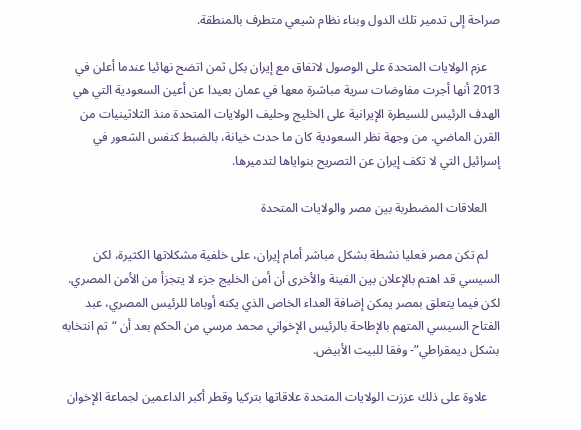صراحة إلى تدمير تلك الدول وبناء نظام شيعي متطرف بالمنطقة.

    عزم الولايات المتحدة على الوصول لاتفاق مع إيران بكل ثمن اتضح نهائيا عندما أعلن في 2013 أنها أجرت مفاوضات سرية مباشرة معها في عمان بعيدا عن أعين السعودية التي هي الهدف الرئيس للسيطرة الإيرانية على الخليج وحليف الولايات المتحدة منذ الثلاثينيات من القرن الماضي. من وجهة نظر السعودية كان ما حدث خيانة، بالضبط كنفس الشعور في إسرائيل التي لا تكف إيران عن التصريح بنواياها لتدميرها.

    العلاقات المضطربة بين مصر والولايات المتحدة

    لم تكن مصر فعليا نشطة بشكل مباشر أمام إيران، على خلفية مشكلاتها الكثيرة، لكن السيسي قد اهتم بالإعلان بين الفينة والأخرى أن أمن الخليج جزء لا يتجزأ من الأمن المصري. لكن فيما يتعلق بمصر يمكن إضافة العداء الخاص الذي يكنه أوباما للرئيس المصري، عبد الفتاح السيسي المتهم بالإطاحة بالرئيس الإخواني محمد مرسي من الحكم بعد أن “تم انتخابه بشكل ديمقراطي”- وفقا للبيت الأبيض.

    علاوة على ذلك عززت الولايات المتحدة علاقاتها بتركيا وقطر أكبر الداعمين لجماعة الإخوان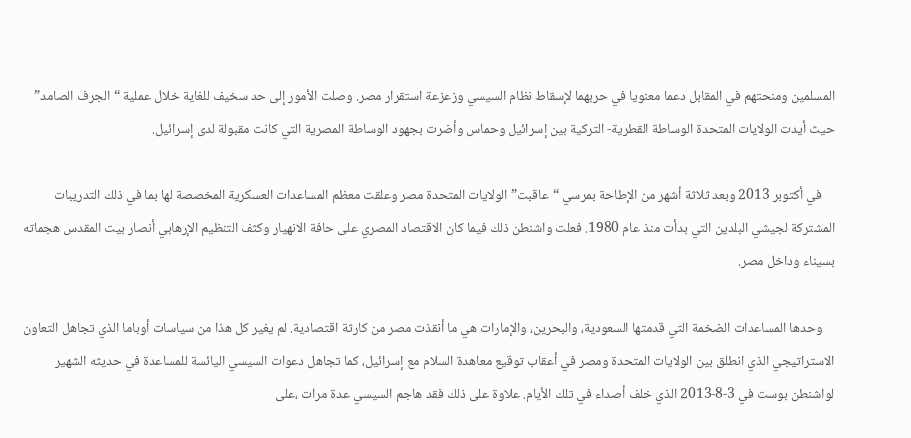المسلمين ومنحتهم في المقابل دعما معنويا في حربهما لإسقاط نظام السيسي وزعزعة استقرار مصر. وصلت الأمور إلى حد سخيف للغاية خلال عملية “الجرف الصامد” حيث أيدت الولايات المتحدة الوساطة القطرية- التركية بين إسرائيل وحماس وأضرت بجهود الوساطة المصرية التي كانت مقبولة لدى إسرائيل.

    في أكتوبر 2013 وبعد ثلاثة أشهر من الإطاحة بمرسي “عاقبت” الولايات المتحدة مصر وعلقت معظم المساعدات العسكرية المخصصة لها بما في ذلك التدريبات المشتركة لجيشي البلدين التي بدأت منذ عام 1980. فعلت واشنطن ذلك فيما كان الاقتصاد المصري على حافة الانهيار وكثف التنظيم الإرهابي أنصار بيت المقدس هجماته بسيناء وداخل مصر.

    وحدها المساعدات الضخمة التي قدمتها السعودية، والبحرين، والإمارات هي ما أنقذت مصر من كارثة اقتصادية. لم يغير كل هذا من سياسات أوباما الذي تجاهل التعاون الاستراتيجي الذي انطلق بين الولايات المتحدة ومصر في أعقاب توقيع معاهدة السلام مع إسرائيل، كما تجاهل دعوات السيسي اليائسة للمساعدة في حديثه الشهير لواشنطن بوست في 3-8-2013 الذي خلف أصداء في تلك الأيام. علاوة على ذلك فقد هاجم السيسي عدة مرات ،على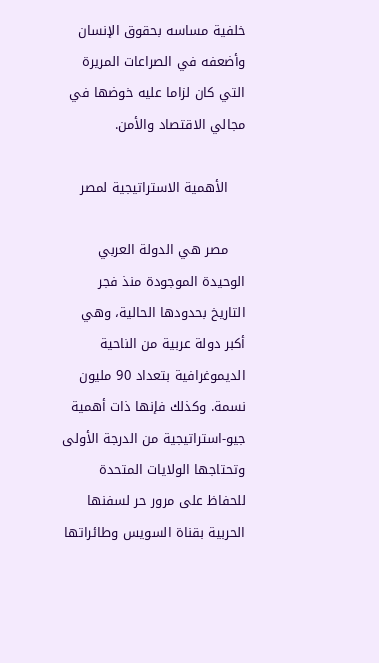خلفية مساسه بحقوق الإنسان وأضعفه في الصراعات المريرة التي كان لزاما عليه خوضها في مجالي الاقتصاد والأمن.

    الأهمية الاستراتيجية لمصر

    مصر هي الدولة العربي الوحيدة الموجودة منذ فجر التاريخ بحدودها الحالية، وهي أكبر دولة عربية من الناحية الديموغرافية بتعداد 90 مليون نسمة. وكذلك فإنها ذات أهمية جيو-استراتيجية من الدرجة الأولى وتحتاجها الولايات المتحدة للحفاظ على مرور حر لسفنها الحربية بقناة السويس وطائراتها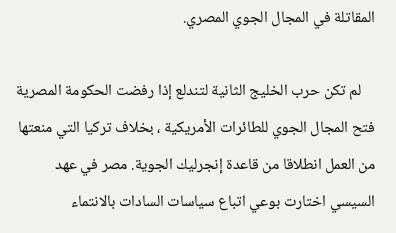المقاتلة في المجال الجوي المصري.

    لم تكن حرب الخليج الثانية لتندلع إذا رفضت الحكومة المصرية فتح المجال الجوي للطائرات الأمريكية ، بخلاف تركيا التي منعتها من العمل انطلاقا من قاعدة إنجرليك الجوية. مصر في عهد السيسي اختارت بوعي اتباع سياسات السادات بالانتماء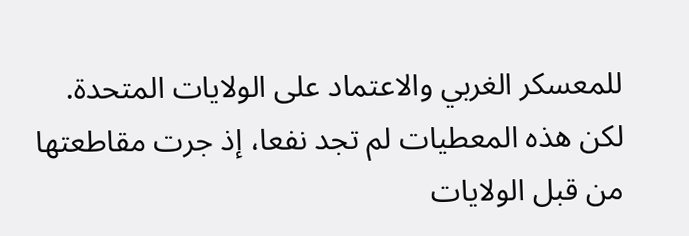للمعسكر الغربي والاعتماد على الولايات المتحدة. لكن هذه المعطيات لم تجد نفعا، إذ جرت مقاطعتها من قبل الولايات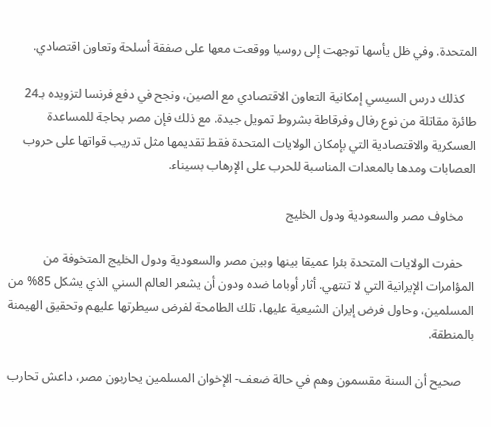المتحدة. وفي ظل يأسها توجهت إلى روسيا ووقعت معها على صفقة أسلحة وتعاون اقتصادي.

    كذلك درس السيسي إمكانية التعاون الاقتصادي مع الصين، ونجح في دفع فرنسا لتزويده بـ24 طائرة مقاتلة من نوع رفال وفرقاطة بشروط تمويل جيدة. مع ذلك فإن مصر بحاجة للمساعدة العسكرية والاقتصادية التي بإمكان الولايات المتحدة فقط تقديمها مثل تدريب قواتها على حروب العصابات ومدها بالمعدات المناسبة للحرب على الإرهاب بسيناء.

    مخاوف مصر والسعودية ودول الخليج

    حفرت الولايات المتحدة بئرا عميقا بينها وبين مصر والسعودية ودول الخليج المتخوفة من المؤامرات الإيرانية التي لا تنتهي. أثار أوباما ضده ودون أن يشعر العالم السني الذي يشكل 85% من المسلمين، وحاول فرض إيران الشيعية عليها، تلك الطامحة لفرض سيطرتها عليهم وتحقيق الهيمنة بالمنطقة.

    صحيح أن السنة مقسمون وهم في حالة ضعف- الإخوان المسلمين يحاربون مصر، داعش تحارب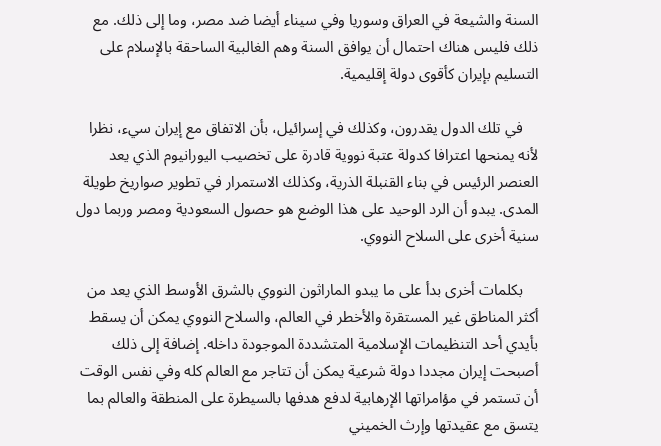السنة والشيعة في العراق وسوريا وفي سيناء أيضا ضد مصر، وما إلى ذلك. مع ذلك فليس هناك احتمال أن يوافق السنة وهم الغالبية الساحقة بالإسلام على التسليم بإيران كأقوى دولة إقليمية.

    في تلك الدول يقدرون، وكذلك في إسرائيل، بأن الاتفاق مع إيران سيء، نظرا لأنه يمنحها اعترافا كدولة عتبة نووية قادرة على تخصيب اليورانيوم الذي يعد العنصر الرئيس في بناء القنبلة الذرية، وكذلك الاستمرار في تطوير صواريخ طويلة المدى. يبدو أن الرد الوحيد على هذا الوضع هو حصول السعودية ومصر وربما دول سنية أخرى على السلاح النووي.

    بكلمات أخرى بدأ على ما يبدو الماراثون النووي بالشرق الأوسط الذي يعد من أكثر المناطق غير المستقرة والأخطر في العالم، والسلاح النووي يمكن أن يسقط بأيدي أحد التنظيمات الإسلامية المتشددة الموجودة داخله. إضافة إلى ذلك أصبحت إيران مجددا دولة شرعية يمكن أن تتاجر مع العالم كله وفي نفس الوقت أن تستمر في مؤامراتها الإرهابية لدفع هدفها بالسيطرة على المنطقة والعالم بما يتسق مع عقيدتها وإرث الخميني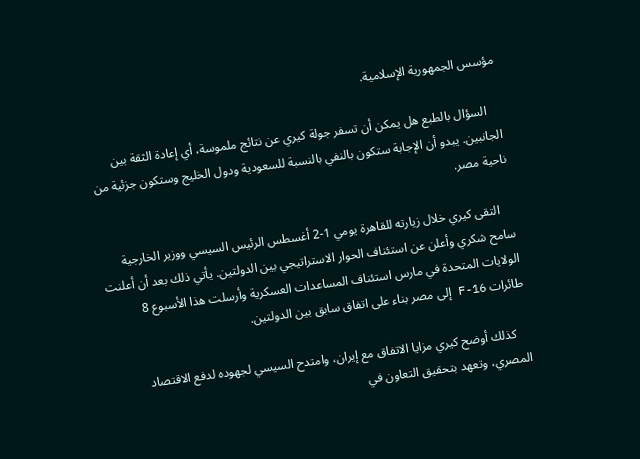مؤسس الجمهورية الإسلامية.

    السؤال بالطبع هل يمكن أن تسفر جولة كيري عن نتائج ملموسة، أي إعادة الثقة بين الجانبين. يبدو أن الإجابة ستكون بالنفي بالنسبة للسعودية ودول الخليج وستكون جزئية من ناحية مصر.

    التقى كيري خلال زيارته للقاهرة يومي 1-2 أغسطس الرئيس السيسي ووزير الخارجية سامح شكري وأعلن عن استئناف الحوار الاستراتيجي بين الدولتين. يأتي ذلك بعد أن أعلنت الولايات المتحدة في مارس استئناف المساعدات العسكرية وأرسلت هذا الأسبوع 8 طائرات F-16 إلى مصر بناء على اتفاق سابق بين الدولتين.

    كذلك أوضح كيري مزايا الاتفاق مع إيران، وامتدح السيسي لجهوده لدفع الاقتصاد المصري، وتعهد بتحقيق التعاون في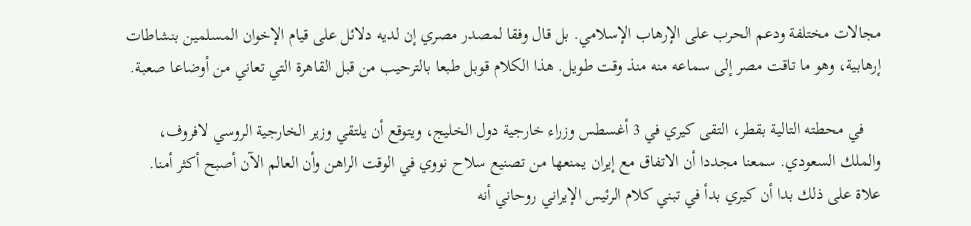مجالات مختلفة ودعم الحرب على الإرهاب الإسلامي. بل قال وفقا لمصدر مصري إن لديه دلائل على قيام الإخوان المسلمين بنشاطات إرهابية، وهو ما تاقت مصر إلى سماعه منه منذ وقت طويل. هذا الكلام قوبل طبعا بالترحيب من قبل القاهرة التي تعاني من أوضاعا صعبة.

    في محطته التالية بقطر، التقى كيري في 3 أغسطس وزراء خارجية دول الخليج، ويتوقع أن يلتقي وزير الخارجية الروسي لافروف، والملك السعودي. سمعنا مجددا أن الاتفاق مع إيران يمنعها من تصنيع سلاح نووي في الوقت الراهن وأن العالم الآن أصبح أكثر أمنا. علاة على ذلك بدا أن كيري بدأ في تبني كلام الرئيس الإيراني روحاني أنه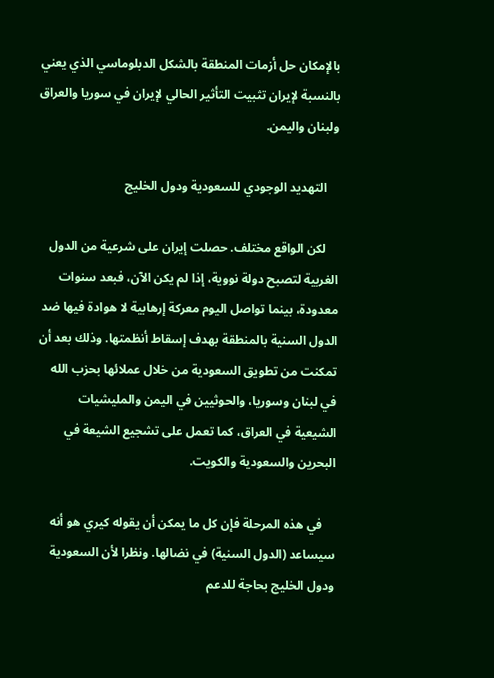بالإمكان حل أزمات المنطقة بالشكل الدبلوماسي الذي يعني بالنسبة لإيران تثبيت التأثير الحالي لإيران في سوريا والعراق ولبنان واليمن.

    التهديد الوجودي للسعودية ودول الخليج

    لكن الواقع مختلف. حصلت إيران على شرعية من الدول الغربية لتصبح دولة نووية، إذا لم يكن الآن، فبعد سنوات معدودة، بينما تواصل اليوم معركة إرهابية لا هوادة فيها ضد الدول السنية بالمنطقة بهدف إسقاط أنظمتها. وذلك بعد أن تمكنت من تطويق السعودية من خلال عملائها بحزب الله في لبنان وسوريا، والحوثيين في اليمن والمليشيات الشيعية في العراق، كما تعمل على تشجيع الشيعة في البحرين والسعودية والكويت.

    في هذه المرحلة فإن كل ما يمكن أن يقوله كيري هو أنه سيساعد (الدول السنية) في نضالها. ونظرا لأن السعودية ودول الخليج بحاجة للدعم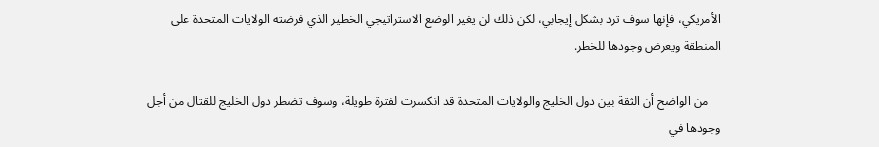الأمريكي، فإنها سوف ترد بشكل إيجابي، لكن ذلك لن يغير الوضع الاستراتيجي الخطير الذي فرضته الولايات المتحدة على المنطقة ويعرض وجودها للخطر.

    من الواضح أن الثقة بين دول الخليج والولايات المتحدة قد انكسرت لفترة طويلة، وسوف تضطر دول الخليج للقتال من أجل وجودها في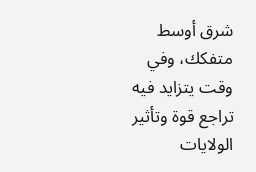شرق أوسط متفكك، وفي وقت يتزايد فيه تراجع قوة وتأثير الولايات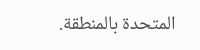المتحدة بالمنطقة.